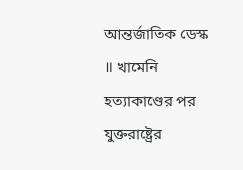আন্তর্জাতিক ডেস্ক ॥ খামেনি হত্যাকাণ্ডের পর যুক্তরাষ্ট্রের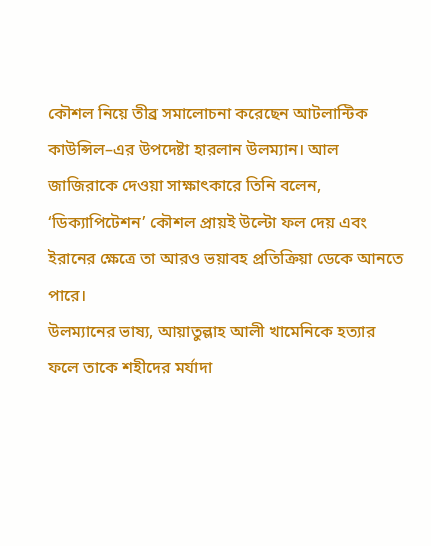কৌশল নিয়ে তীব্র সমালোচনা করেছেন আটলান্টিক কাউন্সিল–এর উপদেষ্টা হারলান উলম্যান। আল জাজিরাকে দেওয়া সাক্ষাৎকারে তিনি বলেন, ‘ডিক্যাপিটেশন’ কৌশল প্রায়ই উল্টো ফল দেয় এবং ইরানের ক্ষেত্রে তা আরও ভয়াবহ প্রতিক্রিয়া ডেকে আনতে পারে।
উলম্যানের ভাষ্য, আয়াতুল্লাহ আলী খামেনিকে হত্যার ফলে তাকে শহীদের মর্যাদা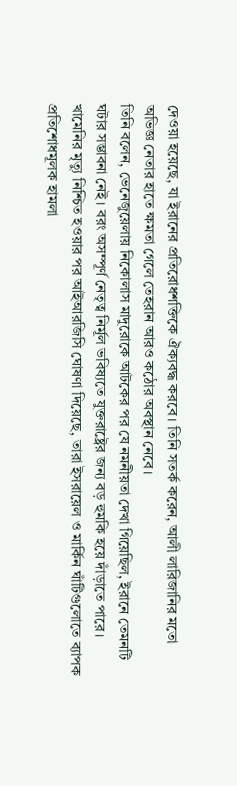দেওয়া হয়েছে, যা ইরানের প্রতিরোধশক্তিকে ঐক্যবদ্ধ করবে। তিনি সতর্ক করেন, আলী লারিজানির মতো অভিজ্ঞ নেতার হাতে ক্ষমতা গেলে তেহরান আরও কঠোর অবস্থান নেবে।
তিনি বলেন, ভেনেজুয়েলায় নিকোলাস মাদুরোকে আটকের পর যে নমনীয়তা দেখা গিয়েছিল, ইরানে তেমনটি ঘটার সম্ভাবনা নেই। বরং অসম্পূর্ণ নেতৃত্ব নির্মূল ভবিষ্যতে যুক্তরাষ্ট্রের জন্য বড় হুমকি হয়ে দাঁড়াতে পারে।
খামেনির মৃত্যু নিশ্চিত হওয়ার পর আইআরজিসি ঘোষণা দিয়েছে, তারা ইসরায়েল ও মার্কিন ঘাঁটিগুলোতে ব্যাপক প্রতিশোধমূলক হামলা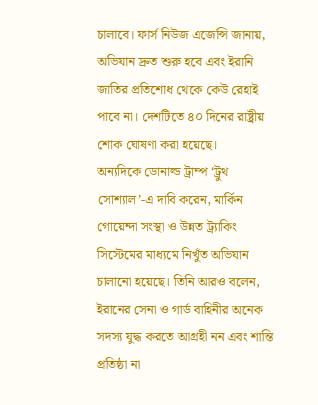চালাবে। ফার্স নিউজ এজেন্সি জানায়, অভিযান দ্রুত শুরু হবে এবং ইরানি জাতির প্রতিশোধ থেকে কেউ রেহাই পাবে না। দেশটিতে ৪০ দিনের রাষ্ট্রীয় শোক ঘোষণা করা হয়েছে।
অন্যদিকে ডোনাল্ড ট্রাম্প ‘ট্রুথ সোশ্যাল’-এ দাবি করেন, মার্কিন গোয়েন্দা সংস্থা ও উন্নত ট্র্যাকিং সিস্টেমের মাধ্যমে নিখুঁত অভিযান চালানো হয়েছে। তিনি আরও বলেন, ইরানের সেনা ও গার্ড বাহিনীর অনেক সদস্য যুদ্ধ করতে আগ্রহী নন এবং শান্তি প্রতিষ্ঠা না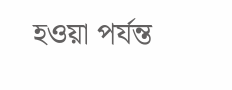হওয়া পর্যন্ত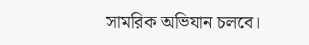সামরিক অভিযান চলবে।